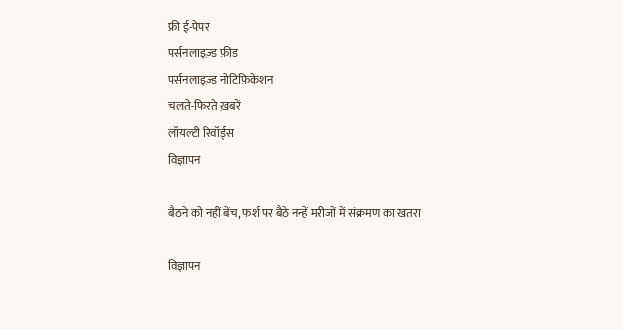फ्री ई-पेपर
पर्सनलाइज़्ड फ़ीड
पर्सनलाइज़्ड नोटिफ़िकेशन
चलते-फिरते ख़बरें
लॉयल्टी रिवॉर्ड्स
विज्ञापन

बैठने को नहीं बेंच, फर्श पर बैठे नन्हें मरीजों में संक्रमण का खतरा

विज्ञापन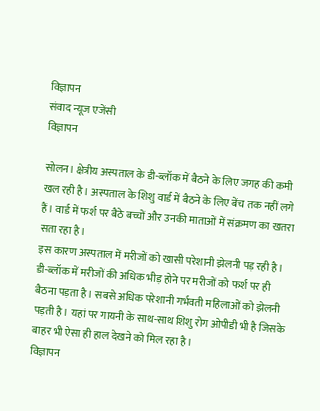विज्ञापन
संवाद न्यूज एजेंसी
विज्ञापन

सोलन। क्षेत्रीय अस्पताल के डी-ब्लॉक में बैठने के लिए जगह की कमी खल रही है। अस्पताल के शिशु वार्ड में बैठने के लिए बेंच तक नहीं लगे हैं। वार्ड में फर्श पर बैठे बच्चों और उनकी माताओं में संक्रमण का खतरा सता रहा है।
इस कारण अस्पताल में मरीजों को खासी परेशानी झेलनी पड़ रही है। डी-ब्लॉक में मरीजों की अधिक भीड़ होने पर मरीजों को फर्श पर ही बैठना पड़ता है। सबसे अधिक परेशानी गर्भवती महिलाओं को झेलनी पड़ती है। यहां पर गायनी के साथ-साथ शिशु रोग ओपीडी भी है जिसके बाहर भी ऐसा ही हाल देखने को मिल रहा है।
विज्ञापन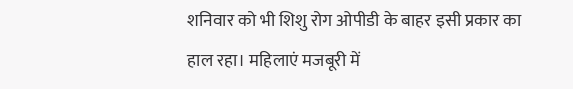शनिवार को भी शिशु रोग ओपीडी के बाहर इसी प्रकार का हाल रहा। महिलाएं मजबूरी में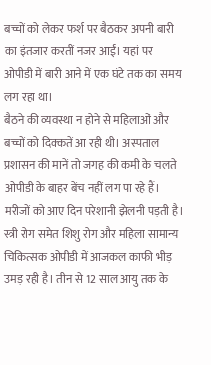बच्चों को लेकर फर्श पर बैठकर अपनी बारी का इंतजार करतीं नजर आईं। यहां पर ओपीडी में बारी आने में एक घंटे तक का समय लग रहा था।
बैठने की व्यवस्था न होने से महिलाओं और बच्चों को दिक्कतें आ रही थी। अस्पताल प्रशासन की मानें तो जगह की कमी के चलते ओपीडी के बाहर बेंच नहीं लग पा रहे हैं। मरीजों को आए दिन परेशानी झेलनी पड़ती है।
स्त्री रोग समेत शिशु रोग और महिला सामान्य चिकित्सक ओपीडी में आजकल काफी भीड़ उमड़ रही है। तीन से 12 साल आयु तक के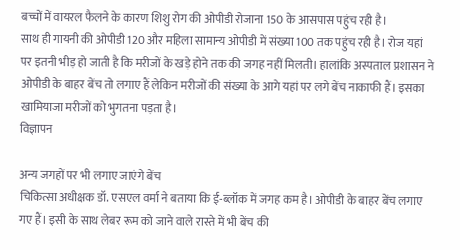बच्चों में वायरल फैलने के कारण शिशु रोग की ओपीडी रोजाना 150 के आसपास पहुंच रही है।
साथ ही गायनी की ओपीडी 120 और महिला सामान्य ओपीडी में संख्या 100 तक पहुंच रही है। रोज यहां पर इतनी भीड़ हो जाती है कि मरीजों के खड़े होने तक की जगह नहीं मिलती। हालांकि अस्पताल प्रशासन ने ओपीडी के बाहर बेंच तो लगाए हैं लेकिन मरीजों की संख्या के आगे यहां पर लगे बेंच नाकाफी हैं। इसका खामियाजा मरीजों को भुगतना पड़ता है।
विज्ञापन

अन्य जगहों पर भी लगाए जाएंगे बेंच
चिकित्सा अधीक्षक डॉ. एसएल वर्मा ने बताया कि ई-ब्लॉक में जगह कम है। ओपीडी के बाहर बेंच लगाए गए हैं। इसी के साथ लेबर रूम को जाने वाले रास्ते में भी बेंच की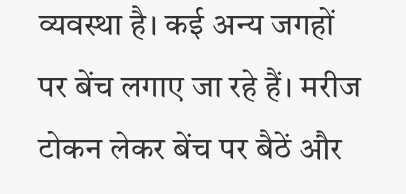व्यवस्था है। कई अन्य जगहों पर बेंच लगाए जा रहे हैं। मरीज टोकन लेकर बेंच पर बैठें और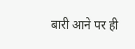बारी आने पर ही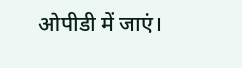ओपीडी में जाएं।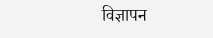विज्ञापन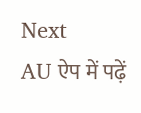Next
AU ऐप में पढ़ें